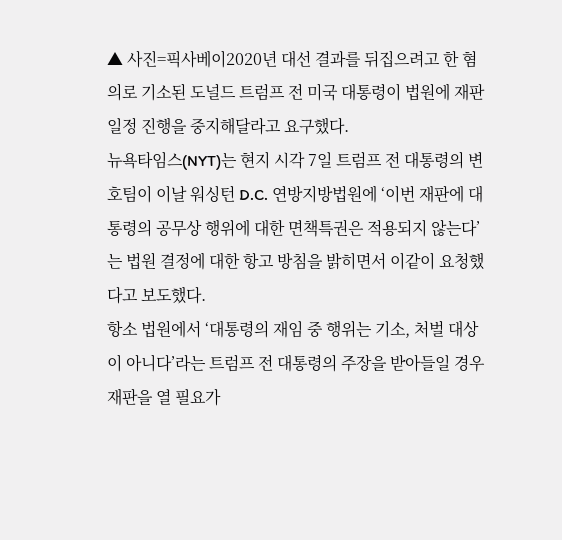▲ 사진=픽사베이2020년 대선 결과를 뒤집으려고 한 혐의로 기소된 도널드 트럼프 전 미국 대통령이 법원에 재판 일정 진행을 중지해달라고 요구했다.
뉴욕타임스(NYT)는 현지 시각 7일 트럼프 전 대통령의 변호팀이 이날 워싱턴 D.C. 연방지방법원에 ‘이번 재판에 대통령의 공무상 행위에 대한 면책특권은 적용되지 않는다’는 법원 결정에 대한 항고 방침을 밝히면서 이같이 요청했다고 보도했다.
항소 법원에서 ‘대통령의 재임 중 행위는 기소, 처벌 대상이 아니다’라는 트럼프 전 대통령의 주장을 받아들일 경우 재판을 열 필요가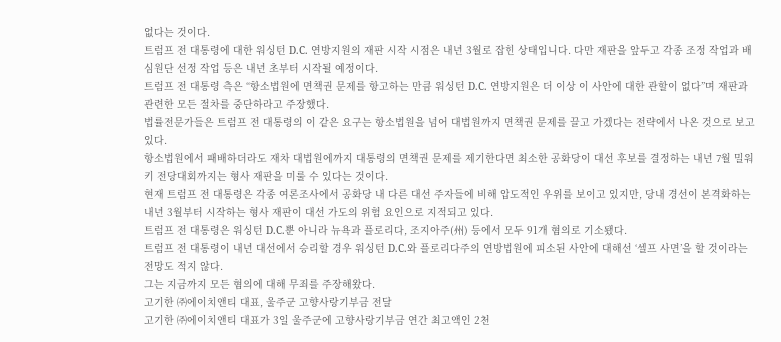없다는 것이다.
트럼프 전 대통령에 대한 워싱턴 D.C. 연방지원의 재판 시작 시점은 내년 3월로 잡힌 상태입니다. 다만 재판을 앞두고 각종 조정 작업과 배심원단 선정 작업 등은 내년 초부터 시작될 예정이다.
트럼프 전 대통령 측은 “항소법원에 면책권 문제를 항고하는 만큼 워싱턴 D.C. 연방지원은 더 이상 이 사안에 대한 관할이 없다”며 재판과 관련한 모든 절차를 중단하라고 주장했다.
법률전문가들은 트럼프 전 대통령의 이 같은 요구는 항소법원을 넘어 대법원까지 면책권 문제를 끌고 가겠다는 전략에서 나온 것으로 보고 있다.
항소법원에서 패배하더라도 재차 대법원에까지 대통령의 면책권 문제를 제기한다면 최소한 공화당이 대선 후보를 결정하는 내년 7월 밀워키 전당대회까지는 형사 재판을 미룰 수 있다는 것이다.
현재 트럼프 전 대통령은 각종 여론조사에서 공화당 내 다른 대선 주자들에 비해 압도적인 우위를 보이고 있지만, 당내 경선이 본격화하는 내년 3월부터 시작하는 형사 재판이 대선 가도의 위험 요인으로 지적되고 있다.
트럼프 전 대통령은 워싱턴 D.C.뿐 아니라 뉴욕과 플로리다, 조지아주(州) 등에서 모두 91개 혐의로 기소됐다.
트럼프 전 대통령이 내년 대선에서 승리할 경우 워싱턴 D.C.와 플로리다주의 연방법원에 피소된 사안에 대해선 ‘셀프 사면’을 할 것이라는 전망도 적지 않다.
그는 지금까지 모든 혐의에 대해 무죄를 주장해왔다.
고기한 ㈜에이치앤티 대표, 울주군 고향사랑기부금 전달
고기한 ㈜에이치앤티 대표가 3일 울주군에 고향사랑기부금 연간 최고액인 2천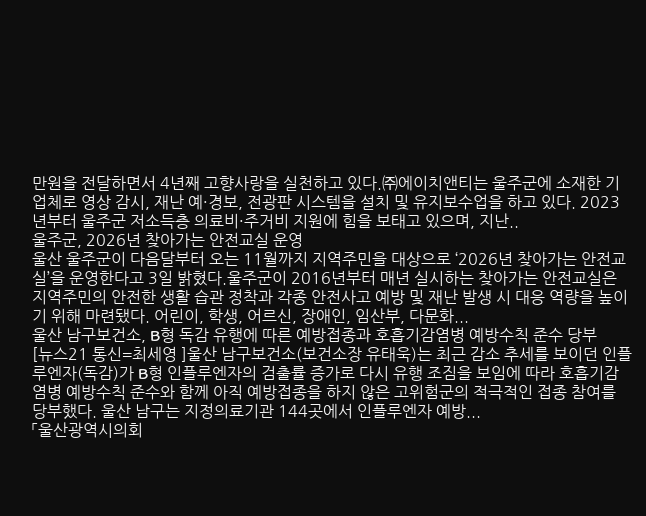만원을 전달하면서 4년째 고향사랑을 실천하고 있다.㈜에이치앤티는 울주군에 소재한 기업체로 영상 감시, 재난 예·경보, 전광판 시스템을 설치 및 유지보수업을 하고 있다. 2023년부터 울주군 저소득층 의료비·주거비 지원에 힘을 보태고 있으며, 지난..
울주군, 2026년 찾아가는 안전교실 운영
울산 울주군이 다음달부터 오는 11월까지 지역주민을 대상으로 ‘2026년 찾아가는 안전교실’을 운영한다고 3일 밝혔다.울주군이 2016년부터 매년 실시하는 찾아가는 안전교실은 지역주민의 안전한 생활 습관 정착과 각종 안전사고 예방 및 재난 발생 시 대응 역량을 높이기 위해 마련됐다. 어린이, 학생, 어르신, 장애인, 임산부, 다문화...
울산 남구보건소, B형 독감 유행에 따른 예방접종과 호흡기감염병 예방수칙 준수 당부
[뉴스21 통신=최세영 ]울산 남구보건소(보건소장 유태욱)는 최근 감소 추세를 보이던 인플루엔자(독감)가 B형 인플루엔자의 검출률 증가로 다시 유행 조짐을 보임에 따라 호흡기감염병 예방수칙 준수와 함께 아직 예방접종을 하지 않은 고위험군의 적극적인 접종 참여를 당부했다. 울산 남구는 지정의료기관 144곳에서 인플루엔자 예방...
「울산광역시의회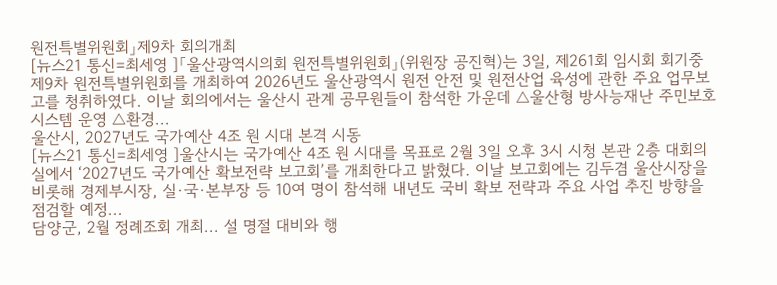원전특별위원회」제9차 회의개최
[뉴스21 통신=최세영 ]「울산광역시의회 원전특별위원회」(위원장 공진혁)는 3일, 제261회 임시회 회기중 제9차 원전특별위원회를 개최하여 2026년도 울산광역시 원전 안전 및 원전산업 육성에 관한 주요 업무보고를 청취하였다. 이날 회의에서는 울산시 관계 공무원들이 참석한 가운데 △울산형 방사능재난 주민보호시스템 운영 △환경...
울산시, 2027년도 국가예산 4조 원 시대 본격 시동
[뉴스21 통신=최세영 ]울산시는 국가예산 4조 원 시대를 목표로 2월 3일 오후 3시 시청 본관 2층 대회의실에서 ‘2027년도 국가예산 확보전략 보고회’를 개최한다고 밝혔다. 이날 보고회에는 김두겸 울산시장을 비롯해 경제부시장, 실·국·본부장 등 10여 명이 참석해 내년도 국비 확보 전략과 주요 사업 추진 방향을 점검할 예정...
담양군, 2월 정례조회 개최... 설 명절 대비와 행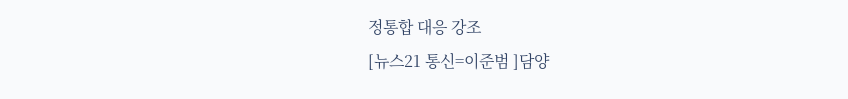정통합 대응 강조
[뉴스21 통신=이준범 ]담양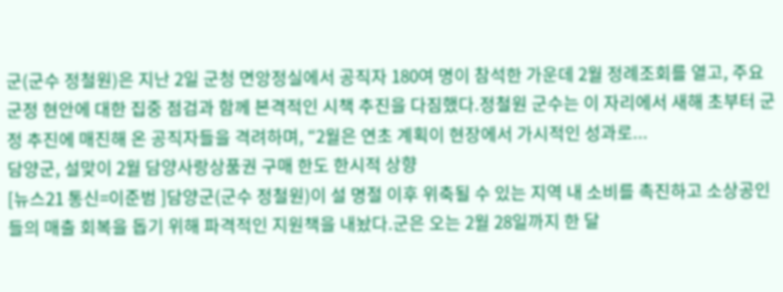군(군수 정철원)은 지난 2일 군청 면앙정실에서 공직자 180여 명이 참석한 가운데 2월 정례조회를 열고, 주요 군정 현안에 대한 집중 점검과 함께 본격적인 시책 추진을 다짐했다.정철원 군수는 이 자리에서 새해 초부터 군정 추진에 매진해 온 공직자들을 격려하며, “2월은 연초 계획이 현장에서 가시적인 성과로...
담양군, 설맞이 2월 담양사랑상품권 구매 한도 한시적 상향
[뉴스21 통신=이준범 ]담양군(군수 정철원)이 설 명절 이후 위축될 수 있는 지역 내 소비를 촉진하고 소상공인들의 매출 회복을 돕기 위해 파격적인 지원책을 내놨다.군은 오는 2월 28일까지 한 달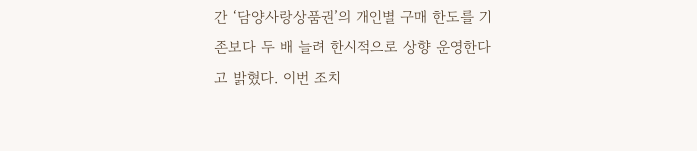간 ‘담양사랑상품권’의 개인별 구매 한도를 기존보다 두 배 늘려 한시적으로 상향 운영한다고 밝혔다. 이번 조치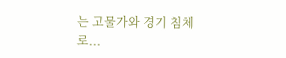는 고물가와 경기 침체로...